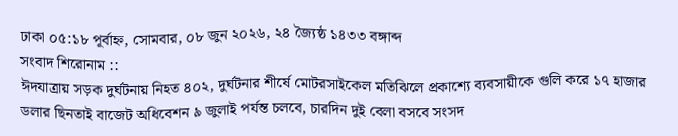ঢাকা ০৫:১৮ পূর্বাহ্ন, সোমবার, ০৮ জুন ২০২৬, ২৪ জ্যৈষ্ঠ ১৪৩৩ বঙ্গাব্দ
সংবাদ শিরোনাম ::
ঈদযাত্রায় সড়ক দুর্ঘটনায় নিহত ৪০২, দুর্ঘটনার শীর্ষে মোটরসাইকেল মতিঝিলে প্রকাশ্যে ব্যবসায়ীকে গুলি করে ১৭ হাজার ডলার ছিনতাই বাজেট অধিবেশন ৯ জুলাই পর্যন্ত চলবে, চারদিন দুই বেলা বসবে সংসদ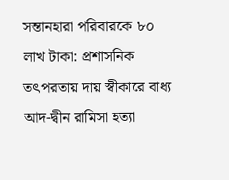সন্তানহারা পরিবারকে ৮০ লাখ টাকা: প্রশাসনিক তৎপরতায় দায় স্বীকারে বাধ্য আদ-দ্বীন রামিসা হত্যা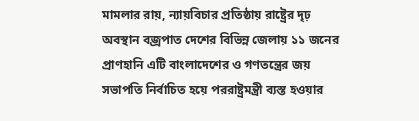মামলার রায়, ন্যায়বিচার প্রতিষ্ঠায় রাষ্ট্রের দৃঢ় অবস্থান বজ্রপাত দেশের বিভিন্ন জেলায় ১১ জনের প্রাণহানি এটি বাংলাদেশের ও গণতন্ত্রের জয় সভাপতি নির্বাচিত হয়ে পররাষ্ট্রমন্ত্রী ব্যস্ত হওয়ার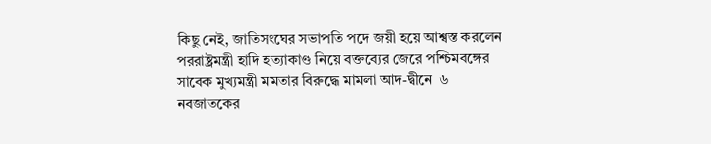কিছু নেই, জাতিসংঘের সভাপতি পদে জয়ী হয়ে আশ্বস্ত করলেন পররাষ্ট্রমন্ত্রী হাদি হত্যাকাণ্ড নিয়ে বক্তব্যের জেরে পশ্চিমবঙ্গের সাবেক মুখ্যমন্ত্রী মমতার বিরুদ্ধে মামলা আদ-দ্বীনে  ৬ নবজাতকের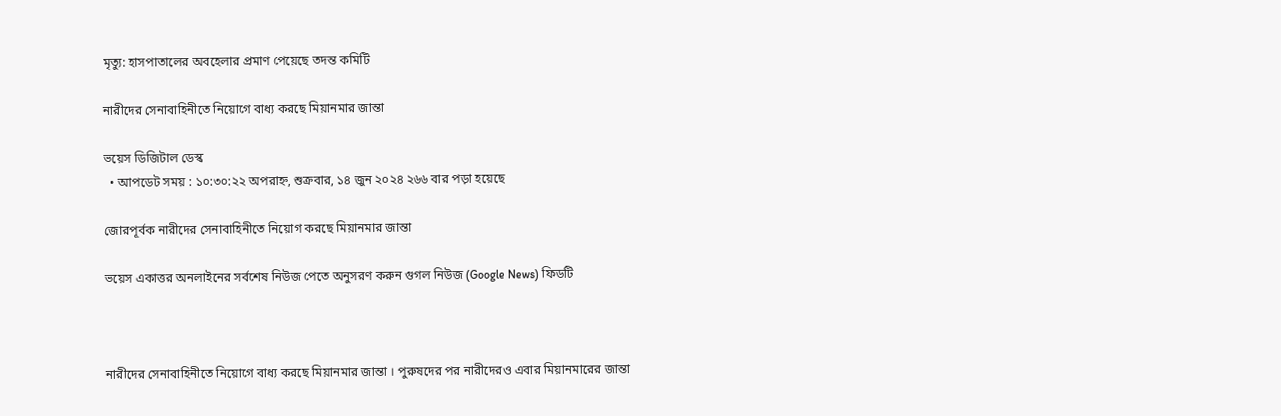মৃত্যু: হাসপাতালের অবহেলার প্রমাণ পেয়েছে তদন্ত কমিটি

নারীদের সেনাবাহিনীতে নিয়োগে বাধ্য করছে মিয়ানমার জান্তা

ভয়েস ডিজিটাল ডেস্ক
  • আপডেট সময় : ১০:৩০:২২ অপরাহ্ন, শুক্রবার, ১৪ জুন ২০২৪ ২৬৬ বার পড়া হয়েছে

জোরপূর্বক নারীদের সেনাবাহিনীতে নিয়োগ করছে মিয়ানমার জান্তা

ভয়েস একাত্তর অনলাইনের সর্বশেষ নিউজ পেতে অনুসরণ করুন গুগল নিউজ (Google News) ফিডটি



নারীদের সেনাবাহিনীতে নিয়োগে বাধ্য করছে মিয়ানমার জান্তা । পুরুষদের পর নারীদেরও এবার মিয়ানমারের জান্তা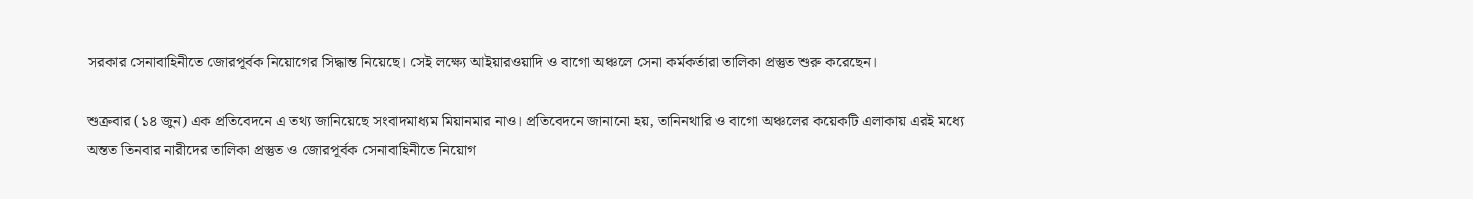সরকার সেনাবাহিনীতে জোরপূর্বক নিয়োগের সিদ্ধান্ত নিয়েছে। সেই লক্ষ্যে আইয়ারওয়াদি ও বাগো অঞ্চলে সেনা কর্মকর্তারা তালিকা প্রস্তুত শুরু করেছেন।

শুক্রবার (১৪ জুন) এক প্রতিবেদনে এ তথ্য জানিয়েছে সংবাদমাধ্যম মিয়ানমার নাও। প্রতিবেদনে জানানো হয়, তানিনথারি ও বাগো অঞ্চলের কয়েকটি এলাকায় এরই মধ্যে অন্তত তিনবার নারীদের তালিকা প্রস্তুত ও জোরপূর্বক সেনাবাহিনীতে নিয়োগ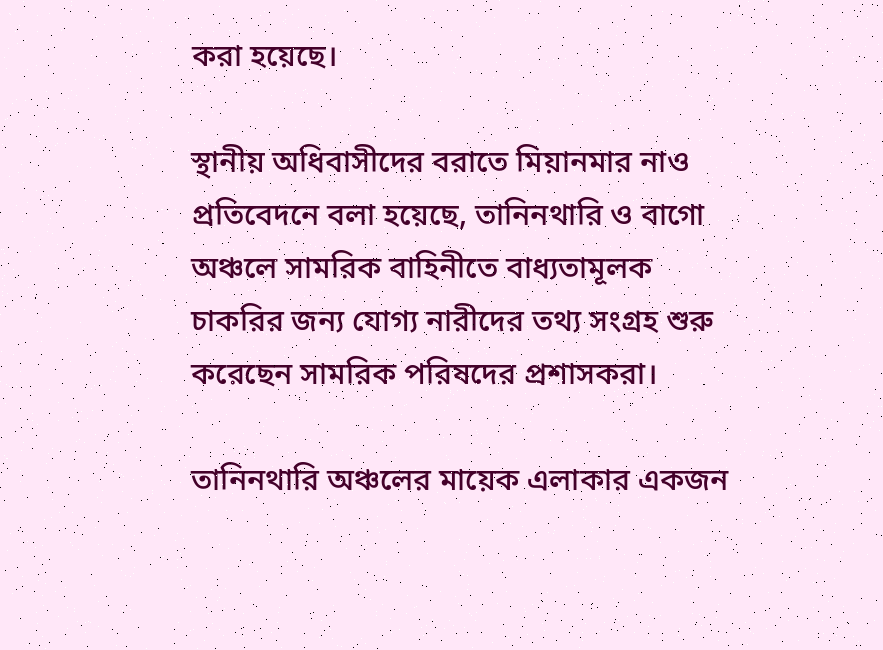করা হয়েছে।

স্থানীয় অধিবাসীদের বরাতে মিয়ানমার নাও প্রতিবেদনে বলা হয়েছে, তানিনথারি ও বাগো অঞ্চলে সামরিক বাহিনীতে বাধ্যতামূলক চাকরির জন্য যোগ্য নারীদের তথ্য সংগ্রহ শুরু করেছেন সামরিক পরিষদের প্রশাসকরা।

তানিনথারি অঞ্চলের মায়েক এলাকার একজন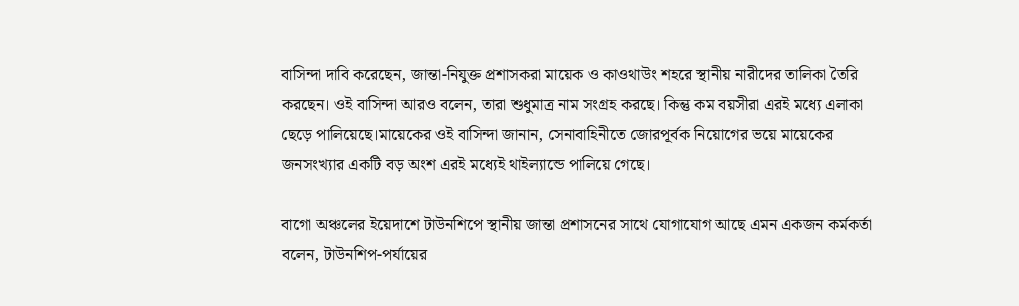বাসিন্দা দাবি করেছেন, জান্তা-নিযুক্ত প্রশাসকরা মায়েক ও কাওথাউং শহরে স্থানীয় নারীদের তালিকা তৈরি করছেন। ওই বাসিন্দা আরও বলেন, তারা শুধুমাত্র নাম সংগ্রহ করছে। কিন্তু কম বয়সীরা এরই মধ্যে এলাকা ছেড়ে পালিয়েছে।মায়েকের ওই বাসিন্দা জানান, সেনাবাহিনীতে জোরপূর্বক নিয়োগের ভয়ে মায়েকের জনসংখ্যার একটি বড় অংশ এরই মধ্যেই থাইল্যান্ডে পালিয়ে গেছে।

বাগো অঞ্চলের ইয়েদাশে টাউনশিপে স্থানীয় জান্তা প্রশাসনের সাথে যোগাযোগ আছে এমন একজন কর্মকর্তা বলেন, টাউনশিপ-পর্যায়ের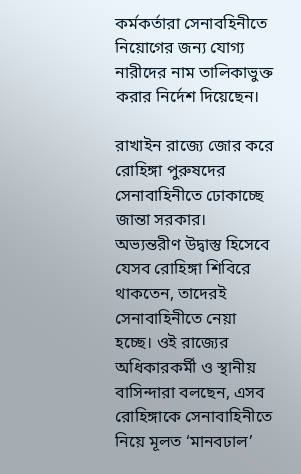কর্মকর্তারা সেনাবহিনীতে নিয়োগের জন্য যোগ্য নারীদের নাম তালিকাভুক্ত করার নির্দেশ দিয়েছেন।

রাখাইন রাজ্যে জোর করে রোহিঙ্গা পুরুষদের সেনাবাহিনীতে ঢোকাচ্ছে জান্তা সরকার। অভ্যন্তরীণ উদ্বাস্তু হিসেবে যেসব রোহিঙ্গা শিবিরে থাকতেন, তাদেরই সেনাবাহিনীতে নেয়া হচ্ছে। ওই রাজ্যের অধিকারকর্মী ও স্থানীয় বাসিন্দারা বলছেন, এসব রোহিঙ্গাকে সেনাবাহিনীতে নিয়ে মূলত ‘মানবঢাল’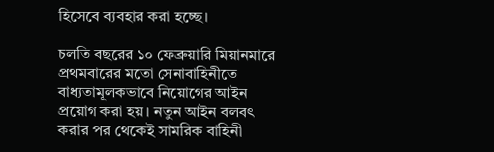হিসেবে ব্যবহার করা হচ্ছে।

চলতি বছরের ১০ ফেব্রুয়ারি মিয়ানমারে প্রথমবারের মতো সেনাবাহিনীতে বাধ্যতামূলকভাবে নিয়োগের আইন প্রয়োগ করা হয়। নতুন আইন বলবৎ করার পর থেকেই সামরিক বাহিনী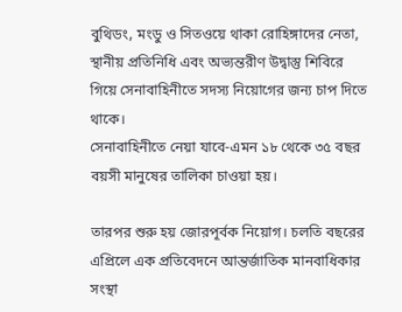বুথিডং, মংডু ও সিতওয়ে থাকা রোহিঙ্গাদের নেতা, স্থানীয় প্রতিনিধি এবং অভ্যন্তরীণ উদ্বাস্তু শিবিরে গিয়ে সেনাবাহিনীতে সদস্য নিয়োগের জন্য চাপ দিতে থাকে।
সেনাবাহিনীতে নেয়া যাবে-এমন ১৮ থেকে ৩৫ বছর বয়সী মানুষের তালিকা চাওয়া হয়।

তারপর শুরু হয় জোরপূর্বক নিয়োগ। চলতি বছরের এপ্রিলে এক প্রতিবেদনে আন্তর্জাতিক মানবাধিকার সংস্থা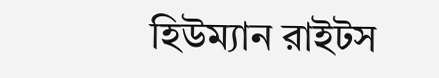হিউম্যান রাইটস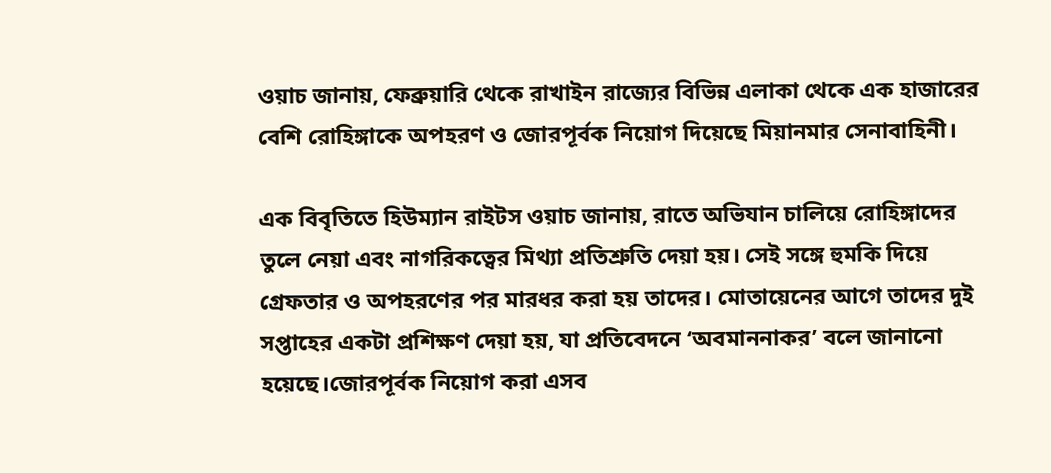ওয়াচ জানায়, ফেব্রুয়ারি থেকে রাখাইন রাজ্যের বিভিন্ন এলাকা থেকে এক হাজারের বেশি রোহিঙ্গাকে অপহরণ ও জোরপূর্বক নিয়োগ দিয়েছে মিয়ানমার সেনাবাহিনী।

এক বিবৃতিতে হিউম্যান রাইটস ওয়াচ জানায়, রাতে অভিযান চালিয়ে রোহিঙ্গাদের তুলে নেয়া এবং নাগরিকত্বের মিথ্যা প্রতিশ্রুতি দেয়া হয়। সেই সঙ্গে হুমকি দিয়ে গ্রেফতার ও অপহরণের পর মারধর করা হয় তাদের। মোতায়েনের আগে তাদের দুই সপ্তাহের একটা প্রশিক্ষণ দেয়া হয়, যা প্রতিবেদনে ‘অবমাননাকর’ বলে জানানো হয়েছে।জোরপূর্বক নিয়োগ করা এসব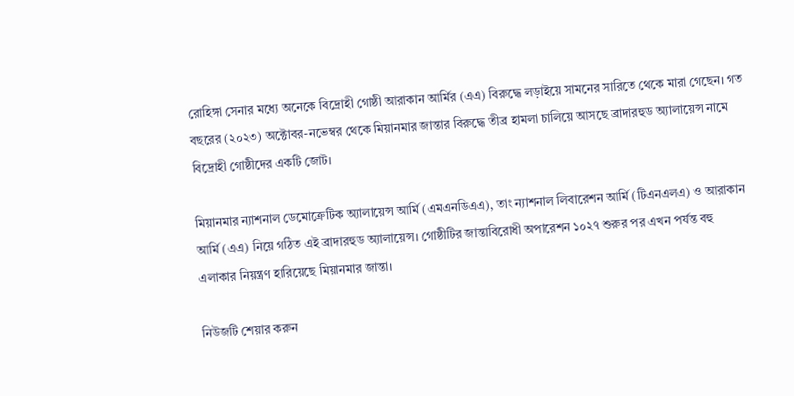রোহিঙ্গা সেনার মধ্যে অনেকে বিদ্রোহী গোষ্ঠী আরাকান আর্মির (এএ) বিরুদ্ধে লড়াইয়ে সামনের সারিতে থেকে মারা গেছেন। গত বছরের (২০২৩) অক্টোবর-নভেম্বর থেকে মিয়ানমার জান্তার বিরুদ্ধে তীব্র হামলা চালিয়ে আসছে ব্রাদারহুড অ্যালায়েন্স নামে বিদ্রোহী গোষ্ঠীদের একটি জোট।

মিয়ানমার ন্যাশনাল ডেমোক্রেটিক অ্যালায়েন্স আর্মি (এমএনডিএএ), তাং ন্যাশনাল লিবারেশন আর্মি (টিএনএলএ) ও আরাকান আর্মি (এএ) নিয়ে গঠিত এই ব্রাদারহুড অ্যালায়েন্স। গোষ্ঠীটির জান্তাবিরোধী অপারেশন ১০২৭ শুরুর পর এখন পর্যন্ত বহু এলাকার নিয়ন্ত্রণ হারিয়েছে মিয়ানমার জান্তা।

নিউজটি শেয়ার করুন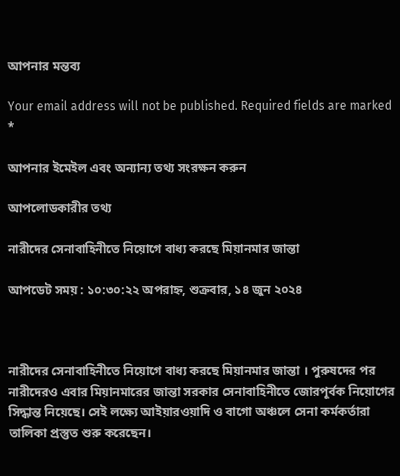আপনার মন্তব্য

Your email address will not be published. Required fields are marked *

আপনার ইমেইল এবং অন্যান্য তথ্য সংরক্ষন করুন

আপলোডকারীর তথ্য

নারীদের সেনাবাহিনীতে নিয়োগে বাধ্য করছে মিয়ানমার জান্তা

আপডেট সময় : ১০:৩০:২২ অপরাহ্ন, শুক্রবার, ১৪ জুন ২০২৪



নারীদের সেনাবাহিনীতে নিয়োগে বাধ্য করছে মিয়ানমার জান্তা । পুরুষদের পর নারীদেরও এবার মিয়ানমারের জান্তা সরকার সেনাবাহিনীতে জোরপূর্বক নিয়োগের সিদ্ধান্ত নিয়েছে। সেই লক্ষ্যে আইয়ারওয়াদি ও বাগো অঞ্চলে সেনা কর্মকর্তারা তালিকা প্রস্তুত শুরু করেছেন।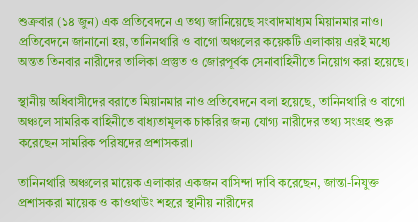শুক্রবার (১৪ জুন) এক প্রতিবেদনে এ তথ্য জানিয়েছে সংবাদমাধ্যম মিয়ানমার নাও। প্রতিবেদনে জানানো হয়, তানিনথারি ও বাগো অঞ্চলের কয়েকটি এলাকায় এরই মধ্যে অন্তত তিনবার নারীদের তালিকা প্রস্তুত ও জোরপূর্বক সেনাবাহিনীতে নিয়োগ করা হয়েছে।

স্থানীয় অধিবাসীদের বরাতে মিয়ানমার নাও প্রতিবেদনে বলা হয়েছে, তানিনথারি ও বাগো অঞ্চলে সামরিক বাহিনীতে বাধ্যতামূলক চাকরির জন্য যোগ্য নারীদের তথ্য সংগ্রহ শুরু করেছেন সামরিক পরিষদের প্রশাসকরা।

তানিনথারি অঞ্চলের মায়েক এলাকার একজন বাসিন্দা দাবি করেছেন, জান্তা-নিযুক্ত প্রশাসকরা মায়েক ও কাওথাউং শহরে স্থানীয় নারীদের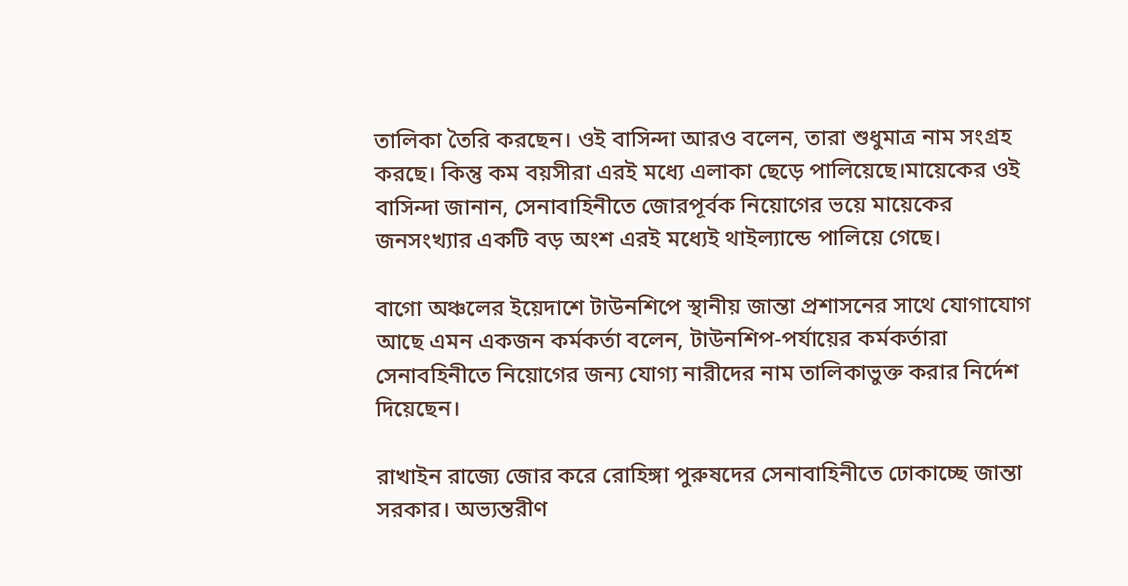তালিকা তৈরি করছেন। ওই বাসিন্দা আরও বলেন, তারা শুধুমাত্র নাম সংগ্রহ করছে। কিন্তু কম বয়সীরা এরই মধ্যে এলাকা ছেড়ে পালিয়েছে।মায়েকের ওই বাসিন্দা জানান, সেনাবাহিনীতে জোরপূর্বক নিয়োগের ভয়ে মায়েকের জনসংখ্যার একটি বড় অংশ এরই মধ্যেই থাইল্যান্ডে পালিয়ে গেছে।

বাগো অঞ্চলের ইয়েদাশে টাউনশিপে স্থানীয় জান্তা প্রশাসনের সাথে যোগাযোগ আছে এমন একজন কর্মকর্তা বলেন, টাউনশিপ-পর্যায়ের কর্মকর্তারা সেনাবহিনীতে নিয়োগের জন্য যোগ্য নারীদের নাম তালিকাভুক্ত করার নির্দেশ দিয়েছেন।

রাখাইন রাজ্যে জোর করে রোহিঙ্গা পুরুষদের সেনাবাহিনীতে ঢোকাচ্ছে জান্তা সরকার। অভ্যন্তরীণ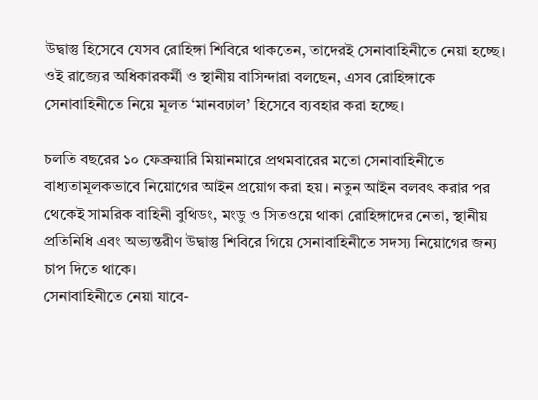উদ্বাস্তু হিসেবে যেসব রোহিঙ্গা শিবিরে থাকতেন, তাদেরই সেনাবাহিনীতে নেয়া হচ্ছে। ওই রাজ্যের অধিকারকর্মী ও স্থানীয় বাসিন্দারা বলছেন, এসব রোহিঙ্গাকে সেনাবাহিনীতে নিয়ে মূলত ‘মানবঢাল’ হিসেবে ব্যবহার করা হচ্ছে।

চলতি বছরের ১০ ফেব্রুয়ারি মিয়ানমারে প্রথমবারের মতো সেনাবাহিনীতে বাধ্যতামূলকভাবে নিয়োগের আইন প্রয়োগ করা হয়। নতুন আইন বলবৎ করার পর থেকেই সামরিক বাহিনী বুথিডং, মংডু ও সিতওয়ে থাকা রোহিঙ্গাদের নেতা, স্থানীয় প্রতিনিধি এবং অভ্যন্তরীণ উদ্বাস্তু শিবিরে গিয়ে সেনাবাহিনীতে সদস্য নিয়োগের জন্য চাপ দিতে থাকে।
সেনাবাহিনীতে নেয়া যাবে-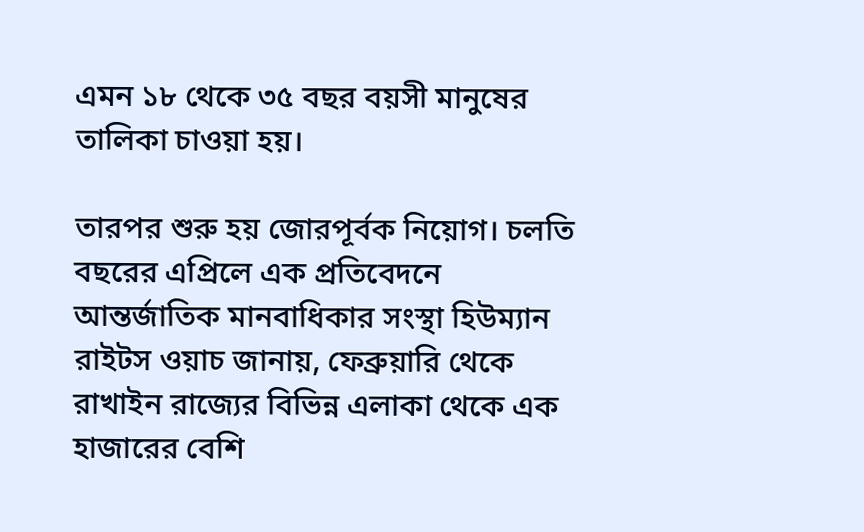এমন ১৮ থেকে ৩৫ বছর বয়সী মানুষের তালিকা চাওয়া হয়।

তারপর শুরু হয় জোরপূর্বক নিয়োগ। চলতি বছরের এপ্রিলে এক প্রতিবেদনে আন্তর্জাতিক মানবাধিকার সংস্থা হিউম্যান রাইটস ওয়াচ জানায়, ফেব্রুয়ারি থেকে রাখাইন রাজ্যের বিভিন্ন এলাকা থেকে এক হাজারের বেশি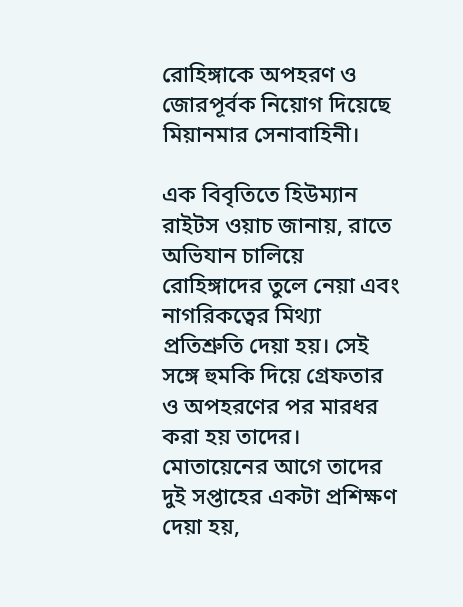রোহিঙ্গাকে অপহরণ ও জোরপূর্বক নিয়োগ দিয়েছে মিয়ানমার সেনাবাহিনী।

এক বিবৃতিতে হিউম্যান রাইটস ওয়াচ জানায়, রাতে অভিযান চালিয়ে রোহিঙ্গাদের তুলে নেয়া এবং নাগরিকত্বের মিথ্যা প্রতিশ্রুতি দেয়া হয়। সেই সঙ্গে হুমকি দিয়ে গ্রেফতার ও অপহরণের পর মারধর করা হয় তাদের। মোতায়েনের আগে তাদের দুই সপ্তাহের একটা প্রশিক্ষণ দেয়া হয়,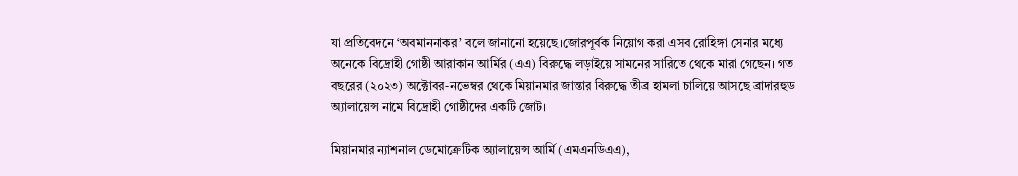যা প্রতিবেদনে ‘অবমাননাকর’ বলে জানানো হয়েছে।জোরপূর্বক নিয়োগ করা এসব রোহিঙ্গা সেনার মধ্যে অনেকে বিদ্রোহী গোষ্ঠী আরাকান আর্মির (এএ) বিরুদ্ধে লড়াইয়ে সামনের সারিতে থেকে মারা গেছেন। গত বছরের (২০২৩) অক্টোবর-নভেম্বর থেকে মিয়ানমার জান্তার বিরুদ্ধে তীব্র হামলা চালিয়ে আসছে ব্রাদারহুড অ্যালায়েন্স নামে বিদ্রোহী গোষ্ঠীদের একটি জোট।

মিয়ানমার ন্যাশনাল ডেমোক্রেটিক অ্যালায়েন্স আর্মি (এমএনডিএএ),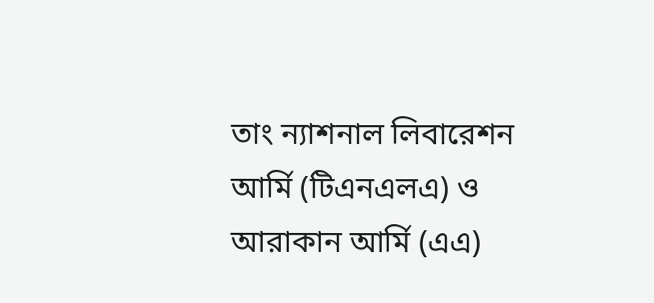তাং ন্যাশনাল লিবারেশন আর্মি (টিএনএলএ) ও আরাকান আর্মি (এএ)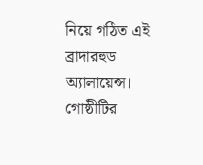নিয়ে গঠিত এই ব্রাদারহুড অ্যালায়েন্স। গোষ্ঠীটির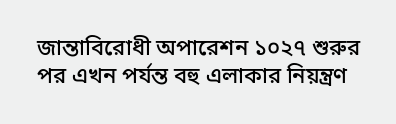জান্তাবিরোধী অপারেশন ১০২৭ শুরুর পর এখন পর্যন্ত বহু এলাকার নিয়ন্ত্রণ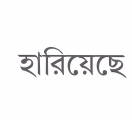হারিয়েছে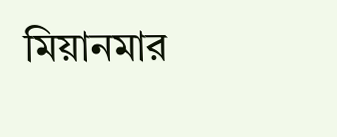মিয়ানমার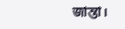জান্তা।